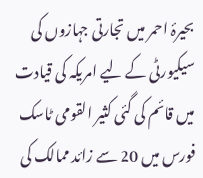بحیرۂ احمر میں تجارتی جہازوں کی سیکیورٹی کے لیے امریکہ کی قیادت میں قائم کی گئی کثیر القومی ٹاسک فورس میں 20 سے زائد ممالک کی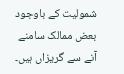شمولیت کے باوجود بعض ممالک سامنے آنے سے گریزاں ہیں۔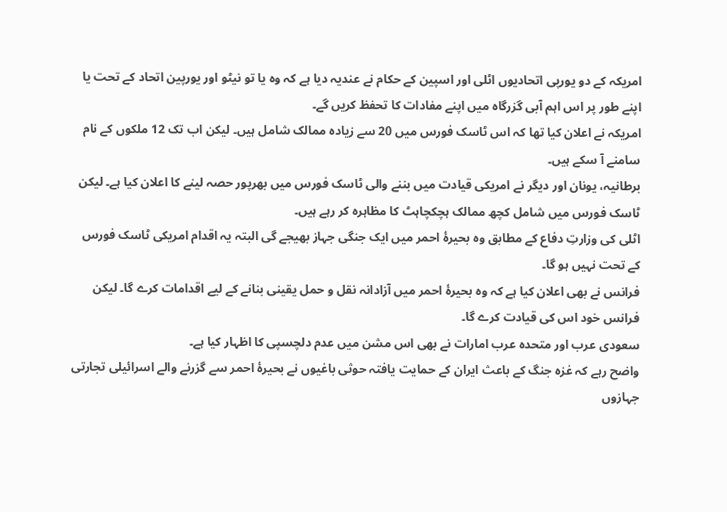امریکہ کے دو یورپی اتحادیوں اٹلی اور اسپین کے حکام نے عندیہ دیا ہے کہ وہ یا تو نیٹو اور یورپین اتحاد کے تحت یا اپنے طور پر اس اہم آبی گزرگاہ میں اپنے مفادات کا تحفظ کریں گے۔
امریکہ نے اعلان کیا تھا کہ اس ٹاسک فورس میں 20 سے زیادہ ممالک شامل ہیں۔ لیکن اب تک 12 ملکوں کے نام سامنے آ سکے ہیں۔
برطانیہ، یونان اور دیگر نے امریکی قیادت میں بننے والی ٹاسک فورس میں بھرپور حصہ لینے کا اعلان کیا ہے۔ لیکن ٹاسک فورس میں شامل کچھ ممالک ہچکچاہٹ کا مظاہرہ کر رہے ہیں۔
اٹلی کی وزارتِ دفاع کے مطابق وہ بحیرۂ احمر میں ایک جنگی جہاز بھیجے گی البتہ یہ اقدام امریکی ٹاسک فورس کے تحت نہیں ہو گا۔
فرانس نے بھی اعلان کیا ہے کہ وہ بحیرۂ احمر میں آزادانہ نقل و حمل یقینی بنانے کے لیے اقدامات کرے گا۔ لیکن فرانس خود اس کی قیادت کرے گا۔
سعودی عرب اور متحدہ عرب امارات نے بھی اس مشن میں عدم دلچسپی کا اظہار کیا ہے۔
واضح رہے کہ غزہ جنگ کے باعث ایران کے حمایت یافتہ حوثی باغیوں نے بحیرۂ احمر سے گزرنے والے اسرائیلی تجارتی جہازوں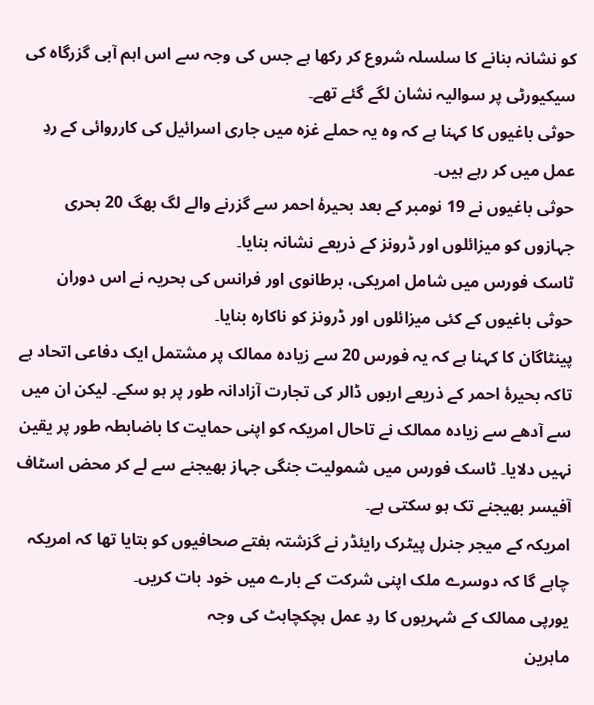کو نشانہ بنانے کا سلسلہ شروع کر رکھا ہے جس کی وجہ سے اس اہم آبی گزرگاہ کی سیکیورٹی پر سوالیہ نشان لگے گئے تھے۔
حوثی باغیوں کا کہنا ہے کہ وہ یہ حملے غزہ میں جاری اسرائیل کی کارروائی کے ردِ عمل میں کر رہے ہیں۔
حوثی باغیوں نے 19 نومبر کے بعد بحیرۂ احمر سے گزرنے والے لگ بھگ 20 بحری جہازوں کو میزائلوں اور ڈرونز کے ذریعے نشانہ بنایا۔
ٹاسک فورس میں شامل امریکی، برطانوی اور فرانس کی بحریہ نے اس دوران حوثی باغیوں کے کئی میزائلوں اور ڈرونز کو ناکارہ بنایا۔
پینٹاگان کا کہنا ہے کہ یہ فورس 20 سے زیادہ ممالک پر مشتمل ایک دفاعی اتحاد ہے تاکہ بحیرۂ احمر کے ذریعے اربوں ڈالر کی تجارت آزادانہ طور پر ہو سکے۔ لیکن ان میں سے آدھے سے زیادہ ممالک نے تاحال امریکہ کو اپنی حمایت کا باضابطہ طور پر یقین نہیں دلایا۔ ٹاسک فورس میں شمولیت جنگی جہاز بھیجنے سے لے کر محض اسٹاف آفیسر بھیجنے تک ہو سکتی ہے۔
امریکہ کے میجر جنرل پیٹرک رایئڈر نے گزشتہ ہفتے صحافیوں کو بتایا تھا کہ امریکہ چاہے گا کہ دوسرے ملک اپنی شرکت کے بارے میں خود بات کریں۔
یورپی ممالک کے شہریوں کا ردِ عمل ہچکچاہٹ کی وجہ
ماہرین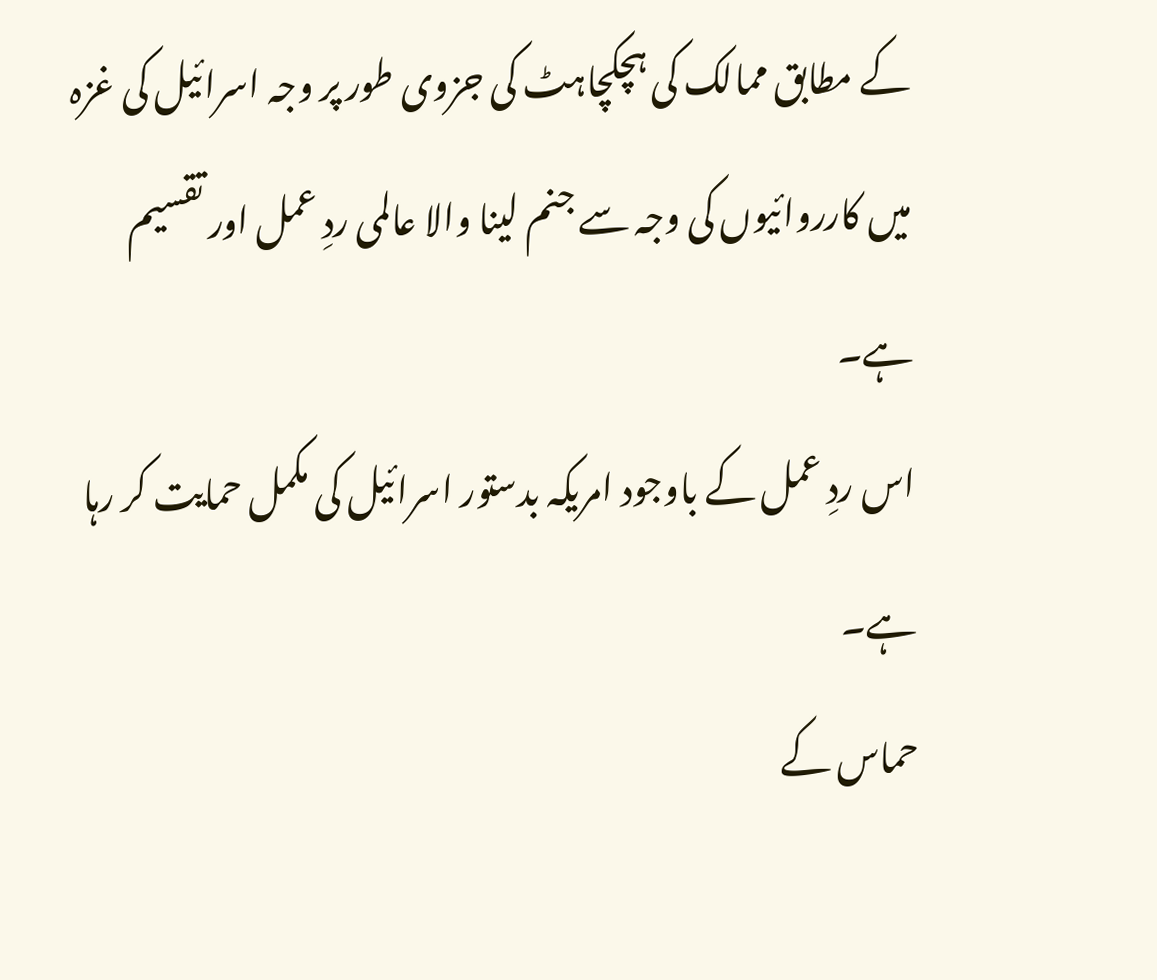کے مطابق ممالک کی ہچکچاہٹ کی جزوی طور پر وجہ اسرائیل کی غزہ میں کارروائیوں کی وجہ سے جنم لینا والا عالمی ردِ عمل اور تقسیم ہے۔
اس ردِ عمل کے باوجود امریکہ بدستور اسرائیل کی مکمل حمایت کر رہا ہے۔
حماس کے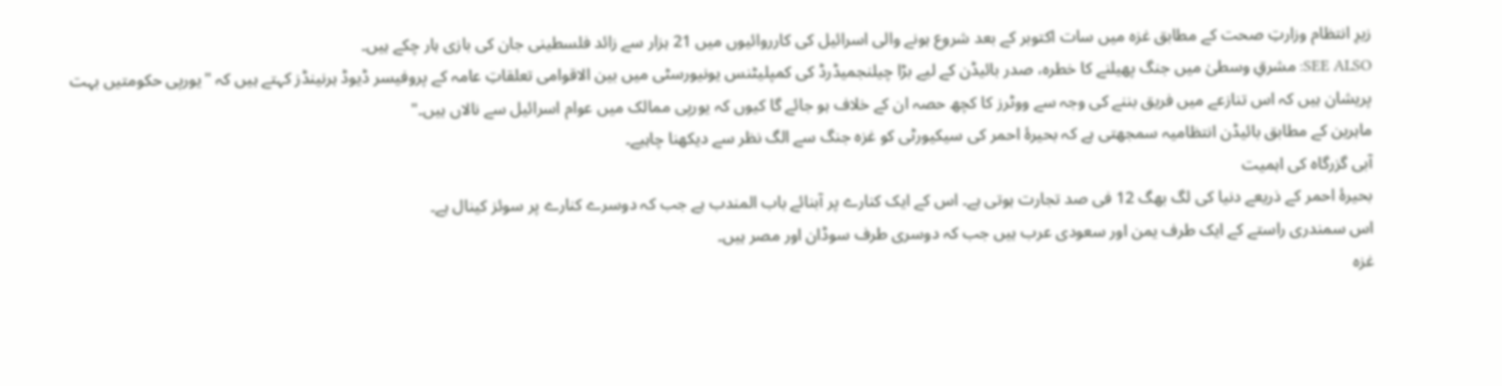زیرِ انتظام وزارتِ صحت کے مطابق غزہ میں سات اکتوبر کے بعد شروع ہونے والی اسرائیل کی کارروائیوں میں 21 ہزار سے زائد فلسطینی جان کی بازی ہار چکے ہیں۔
SEE ALSO: مشرقِ وسطیٰ میں جنگ پھیلنے کا خطرہ، صدر بائیڈن کے لیے بڑا چیلنجمیڈرڈ کی کمپلیٹنس یونیورسٹی میں بین الاقوامی تعلقاتِ عامہ کے پروفیسر ڈیوڈ ہرنینڈز کہتے ہیں کہ "یورپی حکومتیں بہت پریشان ہیں کہ اس تنازعے میں فریق بننے کی وجہ سے ووٹرز کا کچھ حصہ ان کے خلاف ہو جائے گا کیوں کہ یورپی ممالک میں عوام اسرائیل سے نالاں ہیں۔"
ماہرین کے مطابق بائیڈن انتظامیہ سمجھتی ہے کہ بحیرۂ احمر کی سیکیورٹی کو غزہ جنگ سے الگ نظر سے دیکھنا چاہیے۔
آبی گزرگاہ کی اہمیت
بحیرۂ احمر کے ذریعے دنیا کی لگ بھگ 12 فی صد تجارت ہوتی ہے۔ اس کے ایک کنارے پر آبنائے باب المندب ہے جب کہ دوسرے کنارے پر سوئز کینال ہے۔
اس سمندری راستے کے ایک طرف یمن اور سعودی عرب ہیں جب کہ دوسری طرف سوڈان اور مصر ہیں۔
غزہ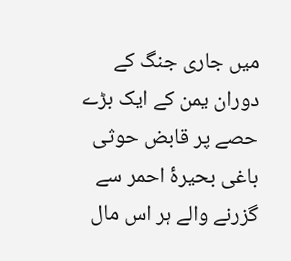میں جاری جنگ کے دوران یمن کے ایک بڑے حصے پر قابض حوثی باغی بحیرۂ احمر سے گزرنے والے ہر اس مال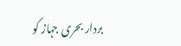بردار بحری جہاز کو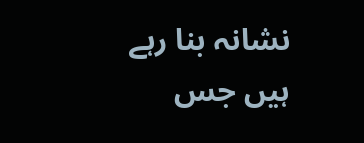نشانہ بنا رہے ہیں جس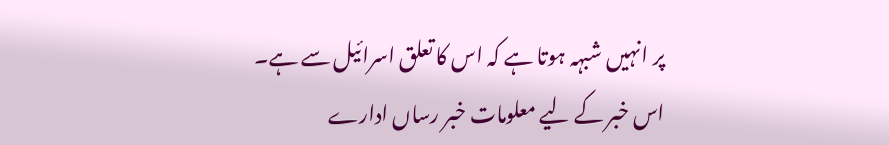پر انہیں شبہہ ہوتا ہے کہ اس کا تعلق اسرائیل سے ہے۔
اس خبر کے لیے معلومات خبر رساں ادارے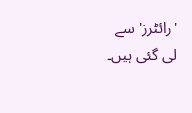'رائٹرز' سے لی گئی ہیں۔